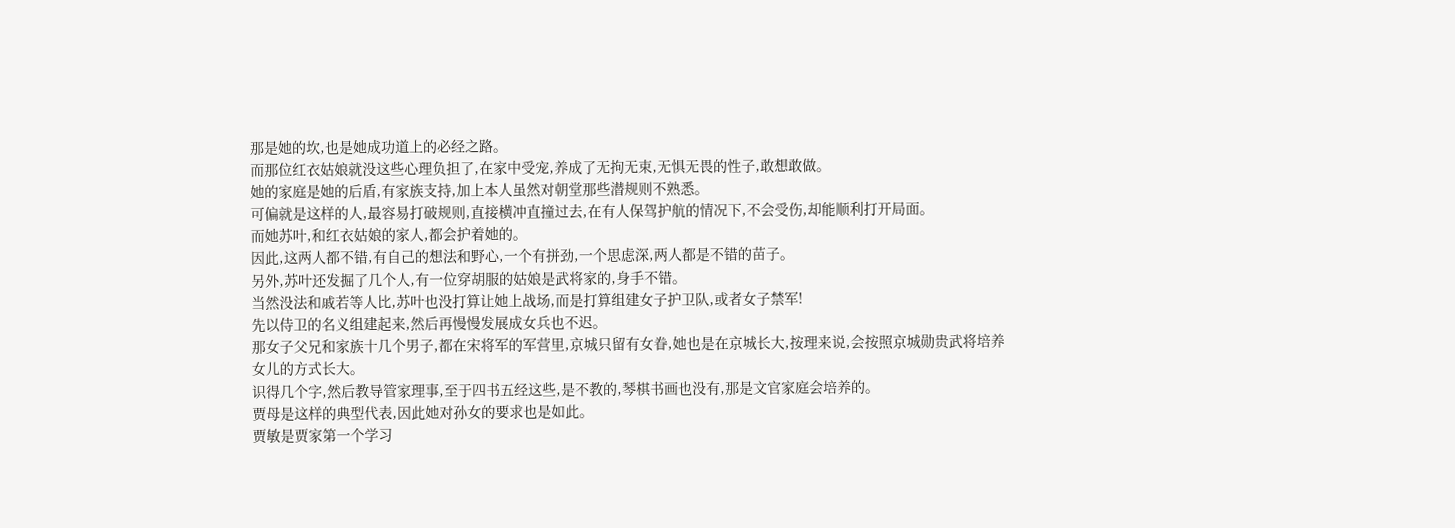那是她的坎,也是她成功道上的必经之路。
而那位红衣姑娘就没这些心理负担了,在家中受宠,养成了无拘无束,无惧无畏的性子,敢想敢做。
她的家庭是她的后盾,有家族支持,加上本人虽然对朝堂那些潜规则不熟悉。
可偏就是这样的人,最容易打破规则,直接横冲直撞过去,在有人保驾护航的情况下,不会受伤,却能顺利打开局面。
而她苏叶,和红衣姑娘的家人,都会护着她的。
因此,这两人都不错,有自己的想法和野心,一个有拼劲,一个思虑深,两人都是不错的苗子。
另外,苏叶还发掘了几个人,有一位穿胡服的姑娘是武将家的,身手不错。
当然没法和戚若等人比,苏叶也没打算让她上战场,而是打算组建女子护卫队,或者女子禁军!
先以侍卫的名义组建起来,然后再慢慢发展成女兵也不迟。
那女子父兄和家族十几个男子,都在宋将军的军营里,京城只留有女眷,她也是在京城长大,按理来说,会按照京城勋贵武将培养女儿的方式长大。
识得几个字,然后教导管家理事,至于四书五经这些,是不教的,琴棋书画也没有,那是文官家庭会培养的。
贾母是这样的典型代表,因此她对孙女的要求也是如此。
贾敏是贾家第一个学习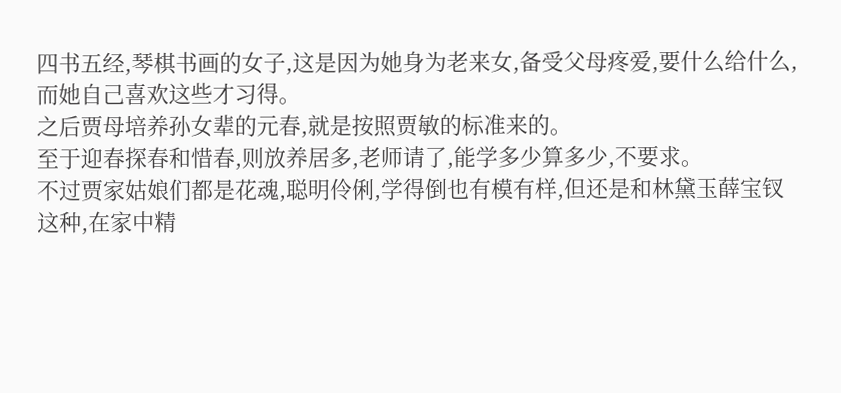四书五经,琴棋书画的女子,这是因为她身为老来女,备受父母疼爱,要什么给什么,而她自己喜欢这些才习得。
之后贾母培养孙女辈的元春,就是按照贾敏的标准来的。
至于迎春探春和惜春,则放养居多,老师请了,能学多少算多少,不要求。
不过贾家姑娘们都是花魂,聪明伶俐,学得倒也有模有样,但还是和林黛玉薛宝钗这种,在家中精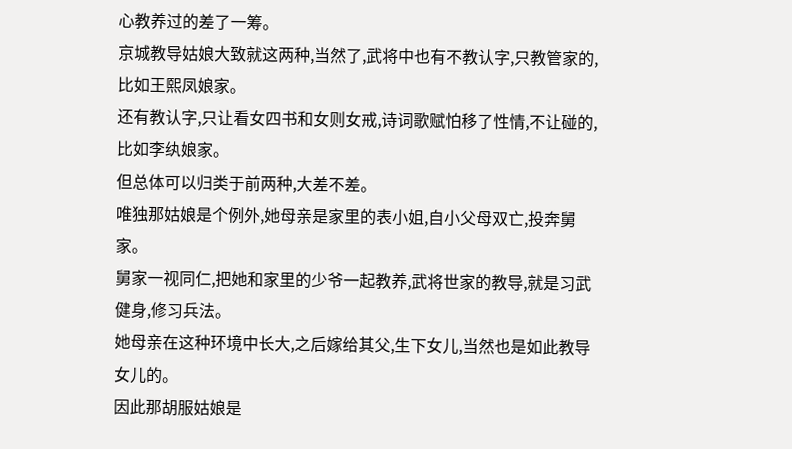心教养过的差了一筹。
京城教导姑娘大致就这两种,当然了,武将中也有不教认字,只教管家的,比如王熙凤娘家。
还有教认字,只让看女四书和女则女戒,诗词歌赋怕移了性情,不让碰的,比如李纨娘家。
但总体可以归类于前两种,大差不差。
唯独那姑娘是个例外,她母亲是家里的表小姐,自小父母双亡,投奔舅家。
舅家一视同仁,把她和家里的少爷一起教养,武将世家的教导,就是习武健身,修习兵法。
她母亲在这种环境中长大,之后嫁给其父,生下女儿,当然也是如此教导女儿的。
因此那胡服姑娘是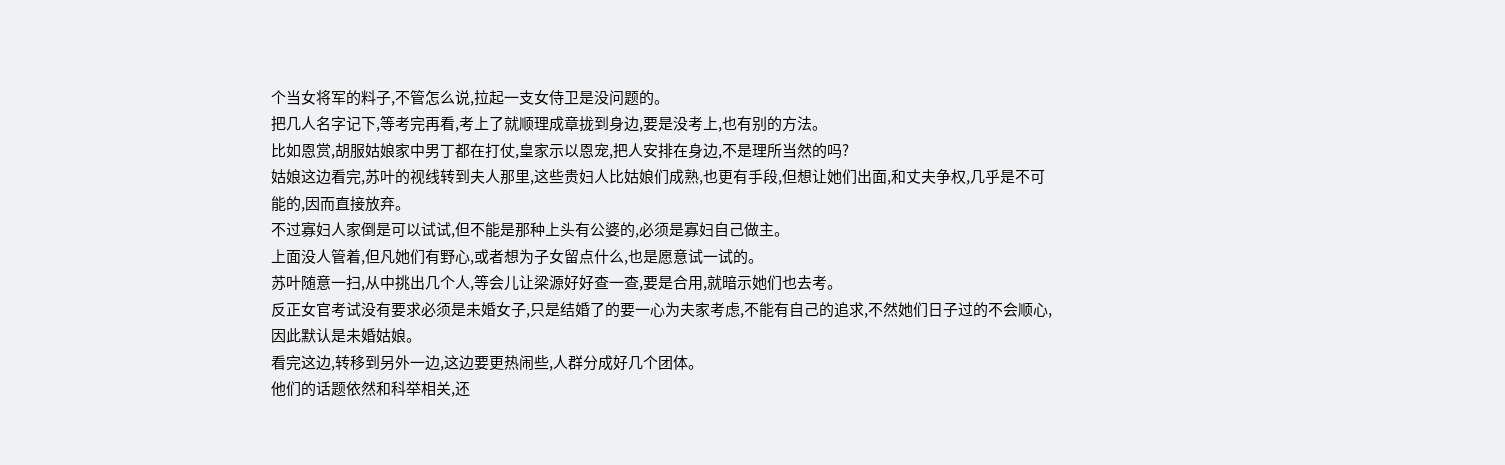个当女将军的料子,不管怎么说,拉起一支女侍卫是没问题的。
把几人名字记下,等考完再看,考上了就顺理成章拢到身边,要是没考上,也有别的方法。
比如恩赏,胡服姑娘家中男丁都在打仗,皇家示以恩宠,把人安排在身边,不是理所当然的吗?
姑娘这边看完,苏叶的视线转到夫人那里,这些贵妇人比姑娘们成熟,也更有手段,但想让她们出面,和丈夫争权,几乎是不可能的,因而直接放弃。
不过寡妇人家倒是可以试试,但不能是那种上头有公婆的,必须是寡妇自己做主。
上面没人管着,但凡她们有野心,或者想为子女留点什么,也是愿意试一试的。
苏叶随意一扫,从中挑出几个人,等会儿让梁源好好查一查,要是合用,就暗示她们也去考。
反正女官考试没有要求必须是未婚女子,只是结婚了的要一心为夫家考虑,不能有自己的追求,不然她们日子过的不会顺心,因此默认是未婚姑娘。
看完这边,转移到另外一边,这边要更热闹些,人群分成好几个团体。
他们的话题依然和科举相关,还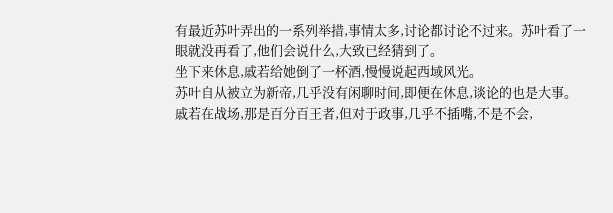有最近苏叶弄出的一系列举措,事情太多,讨论都讨论不过来。苏叶看了一眼就没再看了,他们会说什么,大致已经猜到了。
坐下来休息,戚若给她倒了一杯酒,慢慢说起西域风光。
苏叶自从被立为新帝,几乎没有闲聊时间,即便在休息,谈论的也是大事。
戚若在战场,那是百分百王者,但对于政事,几乎不插嘴,不是不会,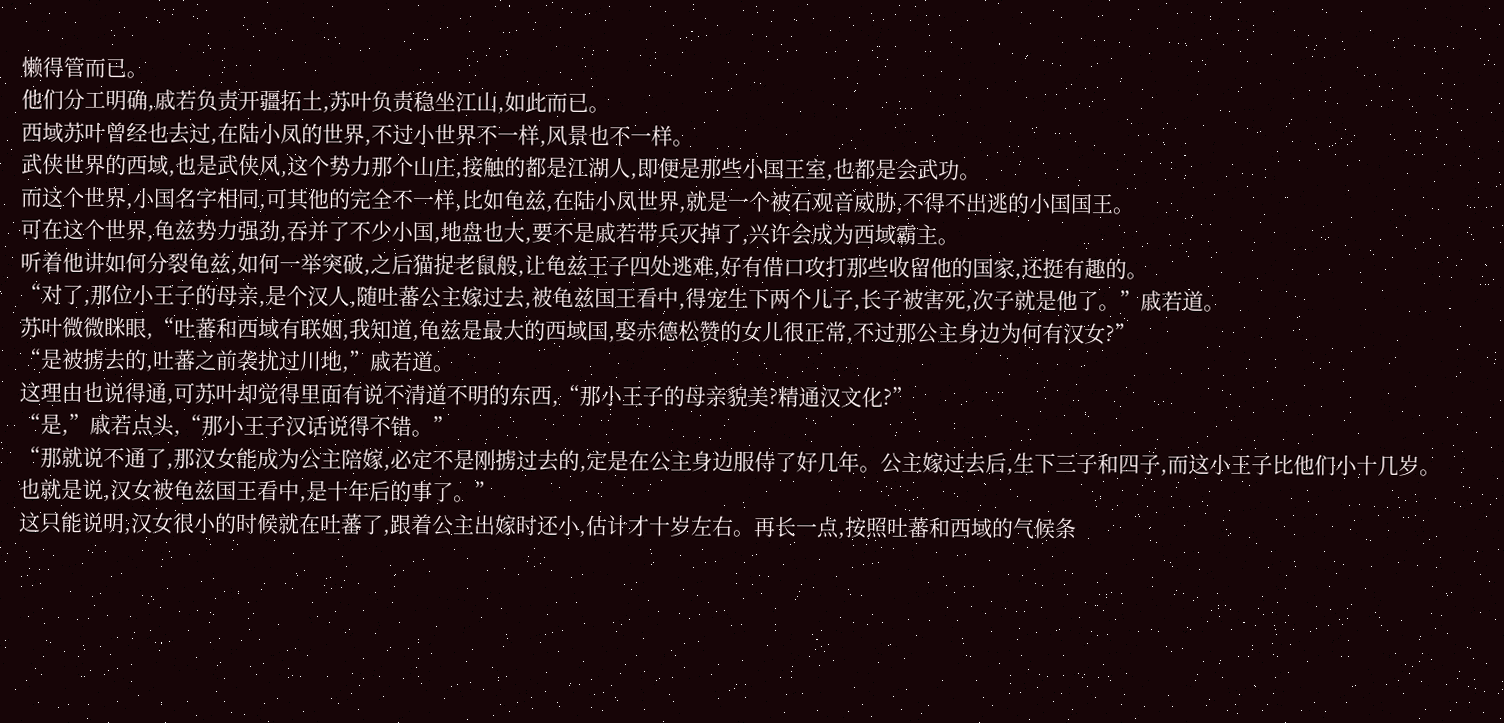懒得管而已。
他们分工明确,戚若负责开疆拓土,苏叶负责稳坐江山,如此而已。
西域苏叶曾经也去过,在陆小凤的世界,不过小世界不一样,风景也不一样。
武侠世界的西域,也是武侠风,这个势力那个山庄,接触的都是江湖人,即便是那些小国王室,也都是会武功。
而这个世界,小国名字相同,可其他的完全不一样,比如龟兹,在陆小凤世界,就是一个被石观音威胁,不得不出逃的小国国王。
可在这个世界,龟兹势力强劲,吞并了不少小国,地盘也大,要不是戚若带兵灭掉了,兴许会成为西域霸主。
听着他讲如何分裂龟兹,如何一举突破,之后猫捉老鼠般,让龟兹王子四处逃难,好有借口攻打那些收留他的国家,还挺有趣的。
“对了,那位小王子的母亲,是个汉人,随吐蕃公主嫁过去,被龟兹国王看中,得宠生下两个儿子,长子被害死,次子就是他了。”戚若道。
苏叶微微眯眼,“吐蕃和西域有联姻,我知道,龟兹是最大的西域国,娶赤德松赞的女儿很正常,不过那公主身边为何有汉女?”
“是被掳去的,吐蕃之前袭扰过川地,”戚若道。
这理由也说得通,可苏叶却觉得里面有说不清道不明的东西,“那小王子的母亲貌美?精通汉文化?”
“是,”戚若点头,“那小王子汉话说得不错。”
“那就说不通了,那汉女能成为公主陪嫁,必定不是刚掳过去的,定是在公主身边服侍了好几年。公主嫁过去后,生下三子和四子,而这小王子比他们小十几岁。也就是说,汉女被龟兹国王看中,是十年后的事了。”
这只能说明,汉女很小的时候就在吐蕃了,跟着公主出嫁时还小,估计才十岁左右。再长一点,按照吐蕃和西域的气候条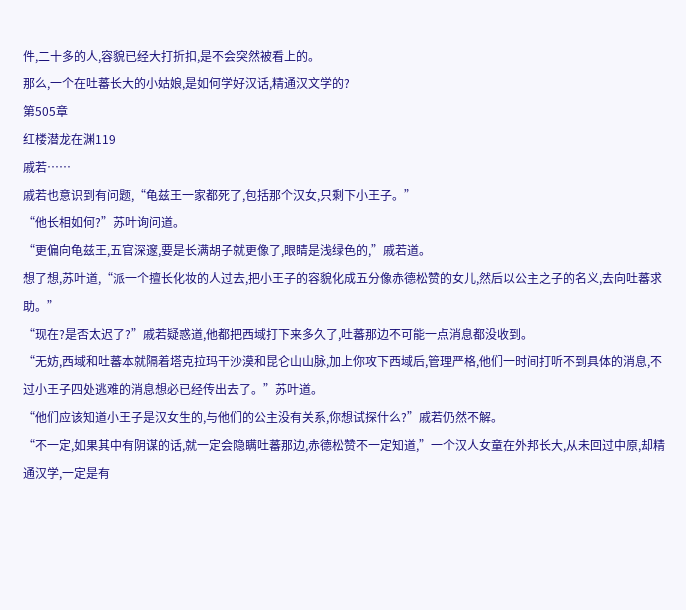件,二十多的人,容貌已经大打折扣,是不会突然被看上的。
那么,一个在吐蕃长大的小姑娘,是如何学好汉话,精通汉文学的?
第505章
红楼潜龙在渊119
戚若……
戚若也意识到有问题,“龟兹王一家都死了,包括那个汉女,只剩下小王子。”
“他长相如何?”苏叶询问道。
“更偏向龟兹王,五官深邃,要是长满胡子就更像了,眼睛是浅绿色的,”戚若道。
想了想,苏叶道,“派一个擅长化妆的人过去,把小王子的容貌化成五分像赤德松赞的女儿,然后以公主之子的名义,去向吐蕃求助。”
“现在?是否太迟了?”戚若疑惑道,他都把西域打下来多久了,吐蕃那边不可能一点消息都没收到。
“无妨,西域和吐蕃本就隔着塔克拉玛干沙漠和昆仑山山脉,加上你攻下西域后,管理严格,他们一时间打听不到具体的消息,不过小王子四处逃难的消息想必已经传出去了。”苏叶道。
“他们应该知道小王子是汉女生的,与他们的公主没有关系,你想试探什么?”戚若仍然不解。
“不一定,如果其中有阴谋的话,就一定会隐瞒吐蕃那边,赤德松赞不一定知道,”一个汉人女童在外邦长大,从未回过中原,却精通汉学,一定是有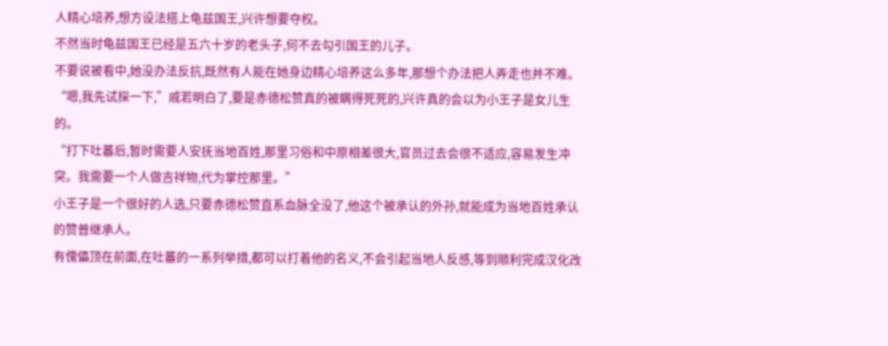人精心培养,想方设法搭上龟兹国王,兴许想要夺权。
不然当时龟兹国王已经是五六十岁的老头子,何不去勾引国王的儿子。
不要说被看中,她没办法反抗,既然有人能在她身边精心培养这么多年,那想个办法把人弄走也并不难。
“嗯,我先试探一下,”戚若明白了,要是赤德松赞真的被瞒得死死的,兴许真的会以为小王子是女儿生的。
“打下吐蕃后,暂时需要人安抚当地百姓,那里习俗和中原相差很大,官员过去会很不适应,容易发生冲突。我需要一个人做吉祥物,代为掌控那里。”
小王子是一个很好的人选,只要赤德松赞直系血脉全没了,他这个被承认的外孙,就能成为当地百姓承认的赞普继承人。
有傀儡顶在前面,在吐蕃的一系列举措,都可以打着他的名义,不会引起当地人反感,等到顺利完成汉化改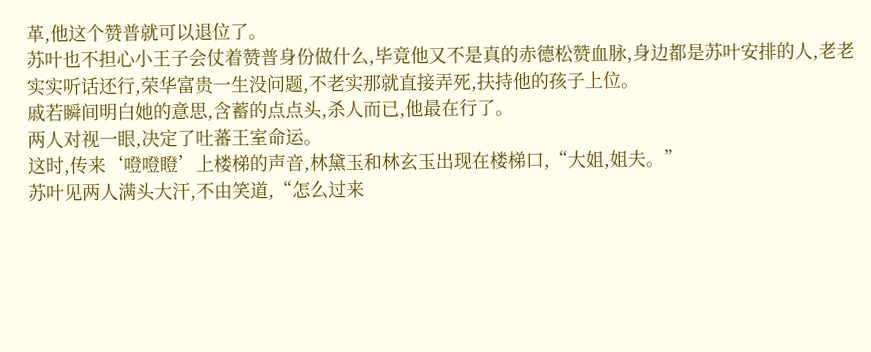革,他这个赞普就可以退位了。
苏叶也不担心小王子会仗着赞普身份做什么,毕竟他又不是真的赤德松赞血脉,身边都是苏叶安排的人,老老实实听话还行,荣华富贵一生没问题,不老实那就直接弄死,扶持他的孩子上位。
戚若瞬间明白她的意思,含蓄的点点头,杀人而已,他最在行了。
两人对视一眼,决定了吐蕃王室命运。
这时,传来‘噔噔瞪’上楼梯的声音,林黛玉和林玄玉出现在楼梯口,“大姐,姐夫。”
苏叶见两人满头大汗,不由笑道,“怎么过来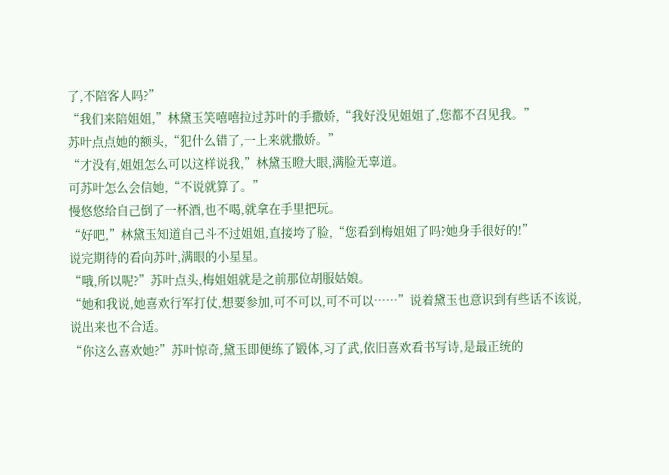了,不陪客人吗?”
“我们来陪姐姐,”林黛玉笑嘻嘻拉过苏叶的手撒娇,“我好没见姐姐了,您都不召见我。”
苏叶点点她的额头,“犯什么错了,一上来就撒娇。”
“才没有,姐姐怎么可以这样说我,”林黛玉瞪大眼,满脸无辜道。
可苏叶怎么会信她,“不说就算了。”
慢悠悠给自己倒了一杯酒,也不喝,就拿在手里把玩。
“好吧,”林黛玉知道自己斗不过姐姐,直接垮了脸,“您看到梅姐姐了吗?她身手很好的!”
说完期待的看向苏叶,满眼的小星星。
“哦,所以呢?”苏叶点头,梅姐姐就是之前那位胡服姑娘。
“她和我说,她喜欢行军打仗,想要参加,可不可以,可不可以……”说着黛玉也意识到有些话不该说,说出来也不合适。
“你这么喜欢她?”苏叶惊奇,黛玉即便练了锻体,习了武,依旧喜欢看书写诗,是最正统的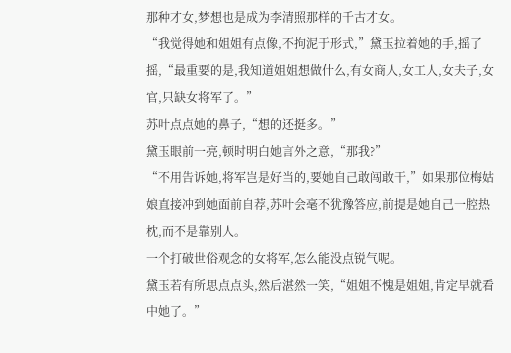那种才女,梦想也是成为李清照那样的千古才女。
“我觉得她和姐姐有点像,不拘泥于形式,”黛玉拉着她的手,摇了摇,“最重要的是,我知道姐姐想做什么,有女商人,女工人,女夫子,女官,只缺女将军了。”
苏叶点点她的鼻子,“想的还挺多。”
黛玉眼前一亮,顿时明白她言外之意,“那我?”
“不用告诉她,将军岂是好当的,要她自己敢闯敢干,”如果那位梅姑娘直接冲到她面前自荐,苏叶会毫不犹豫答应,前提是她自己一腔热枕,而不是靠别人。
一个打破世俗观念的女将军,怎么能没点锐气呢。
黛玉若有所思点点头,然后湛然一笑,“姐姐不愧是姐姐,肯定早就看中她了。”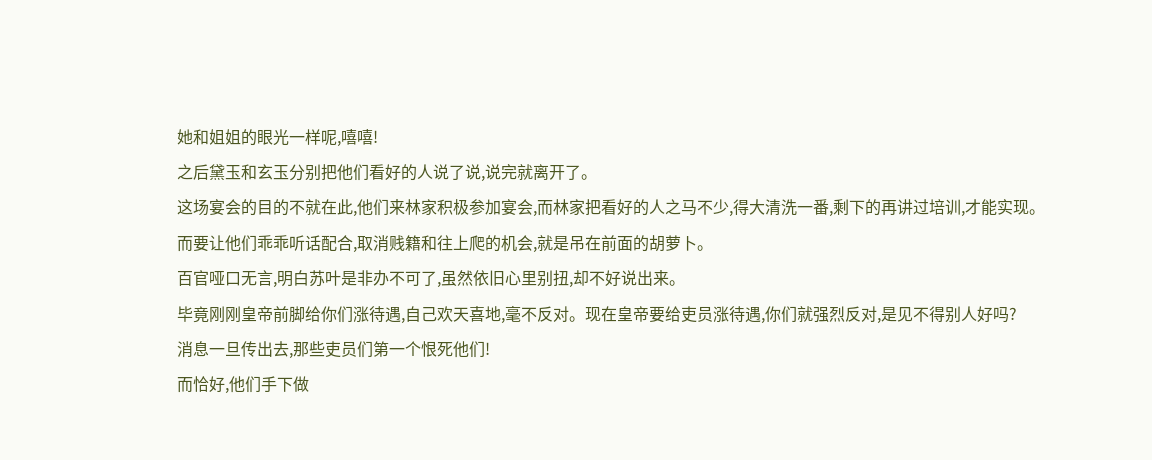她和姐姐的眼光一样呢,嘻嘻!
之后黛玉和玄玉分别把他们看好的人说了说,说完就离开了。
这场宴会的目的不就在此,他们来林家积极参加宴会,而林家把看好的人之马不少,得大清洗一番,剩下的再讲过培训,才能实现。
而要让他们乖乖听话配合,取消贱籍和往上爬的机会,就是吊在前面的胡萝卜。
百官哑口无言,明白苏叶是非办不可了,虽然依旧心里别扭,却不好说出来。
毕竟刚刚皇帝前脚给你们涨待遇,自己欢天喜地,毫不反对。现在皇帝要给吏员涨待遇,你们就强烈反对,是见不得别人好吗?
消息一旦传出去,那些吏员们第一个恨死他们!
而恰好,他们手下做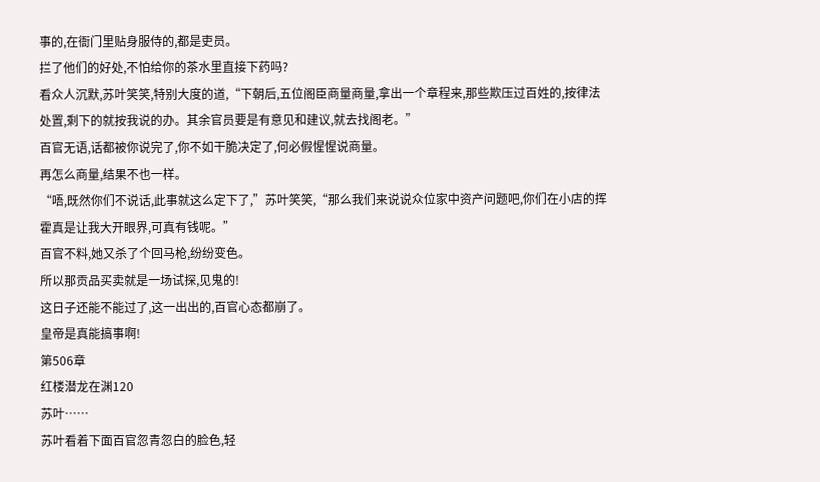事的,在衙门里贴身服侍的,都是吏员。
拦了他们的好处,不怕给你的茶水里直接下药吗?
看众人沉默,苏叶笑笑,特别大度的道,“下朝后,五位阁臣商量商量,拿出一个章程来,那些欺压过百姓的,按律法处置,剩下的就按我说的办。其余官员要是有意见和建议,就去找阁老。”
百官无语,话都被你说完了,你不如干脆决定了,何必假惺惺说商量。
再怎么商量,结果不也一样。
“唔,既然你们不说话,此事就这么定下了,”苏叶笑笑,“那么我们来说说众位家中资产问题吧,你们在小店的挥霍真是让我大开眼界,可真有钱呢。”
百官不料,她又杀了个回马枪,纷纷变色。
所以那贡品买卖就是一场试探,见鬼的!
这日子还能不能过了,这一出出的,百官心态都崩了。
皇帝是真能搞事啊!
第506章
红楼潜龙在渊120
苏叶……
苏叶看着下面百官忽青忽白的脸色,轻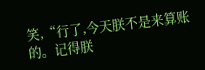笑,“行了,今天朕不是来算账的。记得朕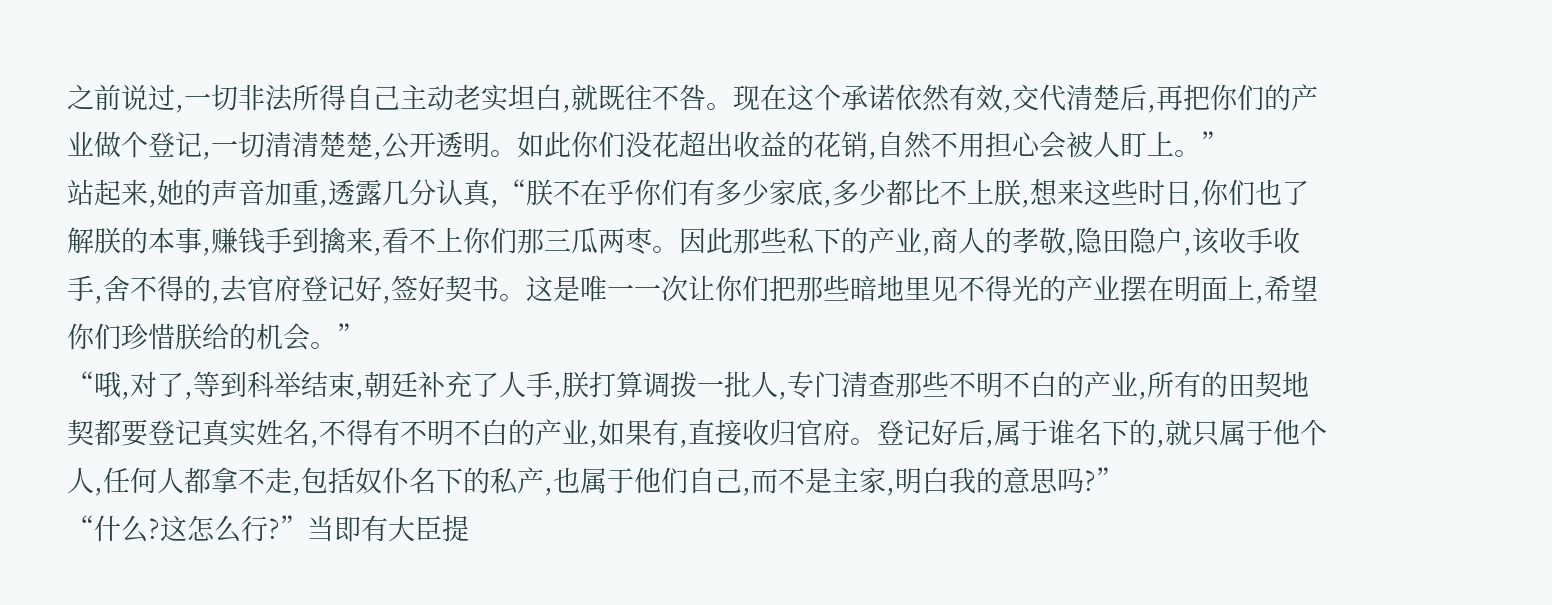之前说过,一切非法所得自己主动老实坦白,就既往不咎。现在这个承诺依然有效,交代清楚后,再把你们的产业做个登记,一切清清楚楚,公开透明。如此你们没花超出收益的花销,自然不用担心会被人盯上。”
站起来,她的声音加重,透露几分认真,“朕不在乎你们有多少家底,多少都比不上朕,想来这些时日,你们也了解朕的本事,赚钱手到擒来,看不上你们那三瓜两枣。因此那些私下的产业,商人的孝敬,隐田隐户,该收手收手,舍不得的,去官府登记好,签好契书。这是唯一一次让你们把那些暗地里见不得光的产业摆在明面上,希望你们珍惜朕给的机会。”
“哦,对了,等到科举结束,朝廷补充了人手,朕打算调拨一批人,专门清查那些不明不白的产业,所有的田契地契都要登记真实姓名,不得有不明不白的产业,如果有,直接收归官府。登记好后,属于谁名下的,就只属于他个人,任何人都拿不走,包括奴仆名下的私产,也属于他们自己,而不是主家,明白我的意思吗?”
“什么?这怎么行?”当即有大臣提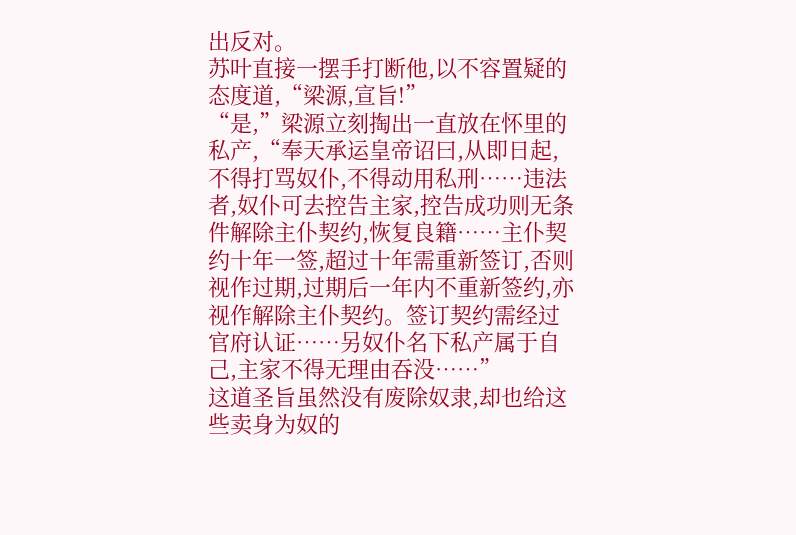出反对。
苏叶直接一摆手打断他,以不容置疑的态度道,“梁源,宣旨!”
“是,”梁源立刻掏出一直放在怀里的私产,“奉天承运皇帝诏曰,从即日起,不得打骂奴仆,不得动用私刑……违法者,奴仆可去控告主家,控告成功则无条件解除主仆契约,恢复良籍……主仆契约十年一签,超过十年需重新签订,否则视作过期,过期后一年内不重新签约,亦视作解除主仆契约。签订契约需经过官府认证……另奴仆名下私产属于自己,主家不得无理由吞没……”
这道圣旨虽然没有废除奴隶,却也给这些卖身为奴的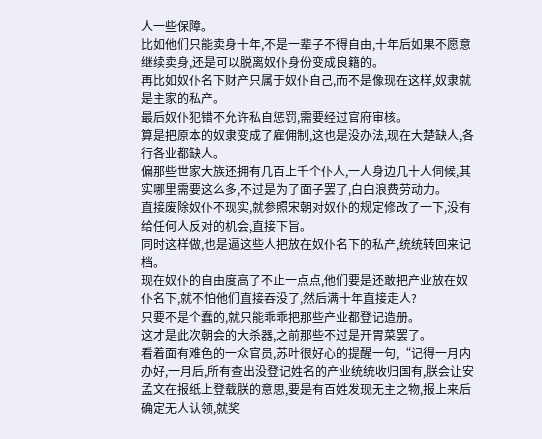人一些保障。
比如他们只能卖身十年,不是一辈子不得自由,十年后如果不愿意继续卖身,还是可以脱离奴仆身份变成良籍的。
再比如奴仆名下财产只属于奴仆自己,而不是像现在这样,奴隶就是主家的私产。
最后奴仆犯错不允许私自惩罚,需要经过官府审核。
算是把原本的奴隶变成了雇佣制,这也是没办法,现在大楚缺人,各行各业都缺人。
偏那些世家大族还拥有几百上千个仆人,一人身边几十人伺候,其实哪里需要这么多,不过是为了面子罢了,白白浪费劳动力。
直接废除奴仆不现实,就参照宋朝对奴仆的规定修改了一下,没有给任何人反对的机会,直接下旨。
同时这样做,也是逼这些人把放在奴仆名下的私产,统统转回来记档。
现在奴仆的自由度高了不止一点点,他们要是还敢把产业放在奴仆名下,就不怕他们直接吞没了,然后满十年直接走人?
只要不是个蠢的,就只能乖乖把那些产业都登记造册。
这才是此次朝会的大杀器,之前那些不过是开胃菜罢了。
看着面有难色的一众官员,苏叶很好心的提醒一句,“记得一月内办好,一月后,所有查出没登记姓名的产业统统收归国有,朕会让安孟文在报纸上登载朕的意思,要是有百姓发现无主之物,报上来后确定无人认领,就奖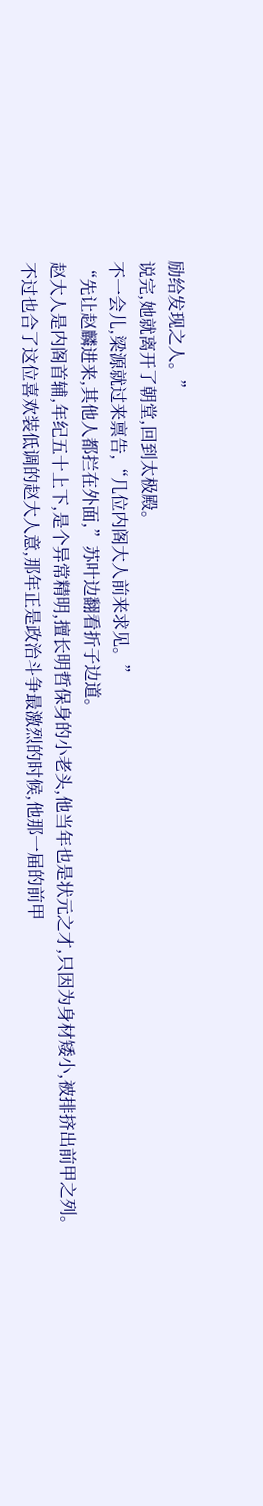励给发现之人。”
说完,她就离开了朝堂,回到太极殿。
不一会儿,梁源就过来禀告,“几位内阁大人前来求见。”
“先让赵麟进来,其他人都拦在外面,”苏叶边翻看折子边道。
赵大人是内阁首辅,年纪五十上下,是个异常精明,擅长明哲保身的小老头,他当年也是状元之才,只因为身材矮小,被排挤出前甲之列。
不过也合了这位喜欢装低调的赵大人意,那年正是政治斗争最激烈的时候,他那一届的前甲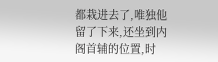都栽进去了,唯独他留了下来,还坐到内阁首辅的位置,时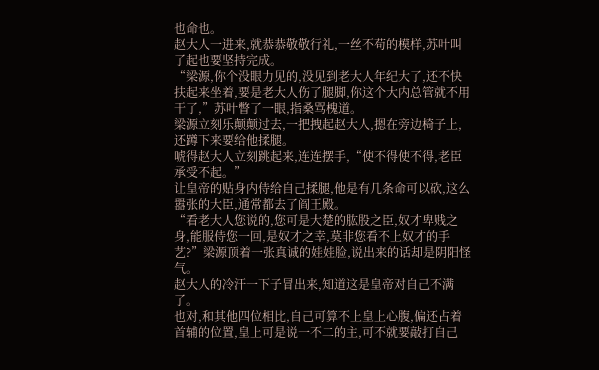也命也。
赵大人一进来,就恭恭敬敬行礼,一丝不苟的模样,苏叶叫了起也要坚持完成。
“梁源,你个没眼力见的,没见到老大人年纪大了,还不快扶起来坐着,要是老大人伤了腿脚,你这个大内总管就不用干了,”苏叶瞥了一眼,指桑骂槐道。
梁源立刻乐颠颠过去,一把拽起赵大人,摁在旁边椅子上,还蹲下来要给他揉腿。
唬得赵大人立刻跳起来,连连摆手,“使不得使不得,老臣承受不起。”
让皇帝的贴身内侍给自己揉腿,他是有几条命可以砍,这么嚣张的大臣,通常都去了阎王殿。
“看老大人您说的,您可是大楚的肱股之臣,奴才卑贱之身,能服侍您一回,是奴才之幸,莫非您看不上奴才的手艺?”梁源顶着一张真诚的娃娃脸,说出来的话却是阴阳怪气。
赵大人的冷汗一下子冒出来,知道这是皇帝对自己不满了。
也对,和其他四位相比,自己可算不上皇上心腹,偏还占着首辅的位置,皇上可是说一不二的主,可不就要敲打自己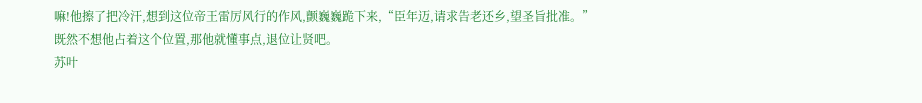嘛!他擦了把冷汗,想到这位帝王雷厉风行的作风,颤巍巍跪下来,“臣年迈,请求告老还乡,望圣旨批准。”
既然不想他占着这个位置,那他就懂事点,退位让贤吧。
苏叶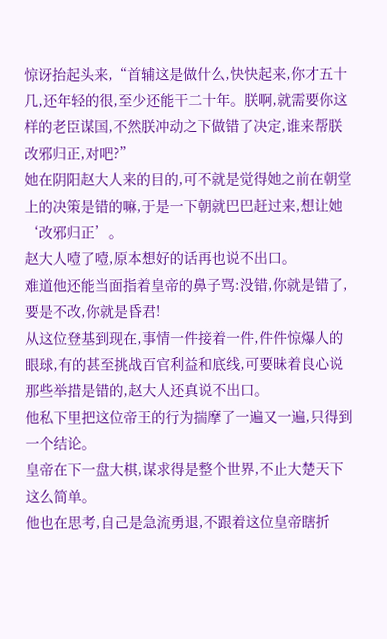惊讶抬起头来,“首辅这是做什么,快快起来,你才五十几,还年轻的很,至少还能干二十年。朕啊,就需要你这样的老臣谋国,不然朕冲动之下做错了决定,谁来帮朕改邪归正,对吧?”
她在阴阳赵大人来的目的,可不就是觉得她之前在朝堂上的决策是错的嘛,于是一下朝就巴巴赶过来,想让她‘改邪归正’。
赵大人噎了噎,原本想好的话再也说不出口。
难道他还能当面指着皇帝的鼻子骂:没错,你就是错了,要是不改,你就是昏君!
从这位登基到现在,事情一件接着一件,件件惊爆人的眼球,有的甚至挑战百官利益和底线,可要昧着良心说那些举措是错的,赵大人还真说不出口。
他私下里把这位帝王的行为揣摩了一遍又一遍,只得到一个结论。
皇帝在下一盘大棋,谋求得是整个世界,不止大楚天下这么简单。
他也在思考,自己是急流勇退,不跟着这位皇帝瞎折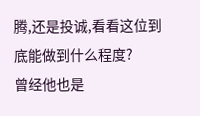腾,还是投诚,看看这位到底能做到什么程度?
曾经他也是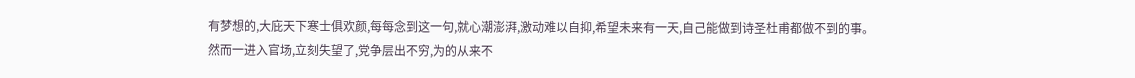有梦想的,大庇天下寒士俱欢颜,每每念到这一句,就心潮澎湃,激动难以自抑,希望未来有一天,自己能做到诗圣杜甫都做不到的事。
然而一进入官场,立刻失望了,党争层出不穷,为的从来不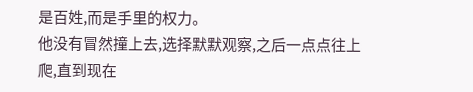是百姓,而是手里的权力。
他没有冒然撞上去,选择默默观察,之后一点点往上爬,直到现在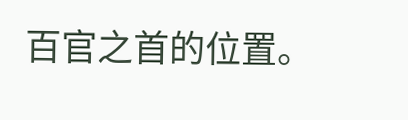百官之首的位置。